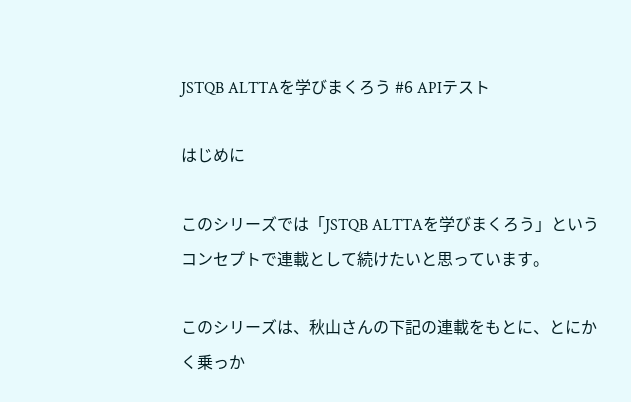JSTQB ALTTAを学びまくろう #6 APIテスト

はじめに

このシリーズでは「JSTQB ALTTAを学びまくろう」というコンセプトで連載として続けたいと思っています。

このシリーズは、秋山さんの下記の連載をもとに、とにかく乗っか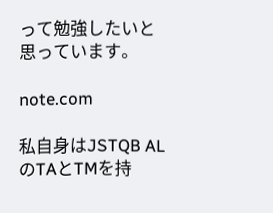って勉強したいと思っています。

note.com

私自身はJSTQB ALのTAとTMを持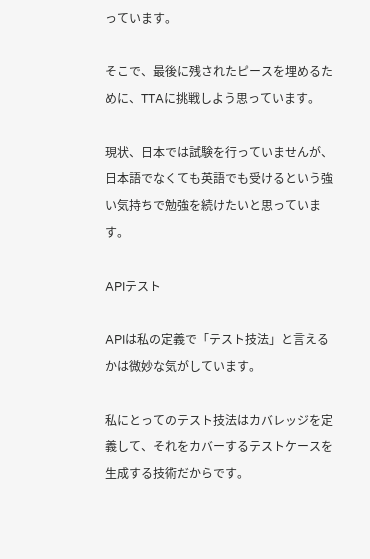っています。

そこで、最後に残されたピースを埋めるために、TTAに挑戦しよう思っています。

現状、日本では試験を行っていませんが、日本語でなくても英語でも受けるという強い気持ちで勉強を続けたいと思っています。

APIテスト

APIは私の定義で「テスト技法」と言えるかは微妙な気がしています。

私にとってのテスト技法はカバレッジを定義して、それをカバーするテストケースを生成する技術だからです。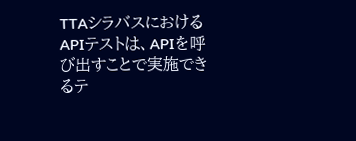TTAシラバスにおけるAPIテストは、APIを呼び出すことで実施できるテ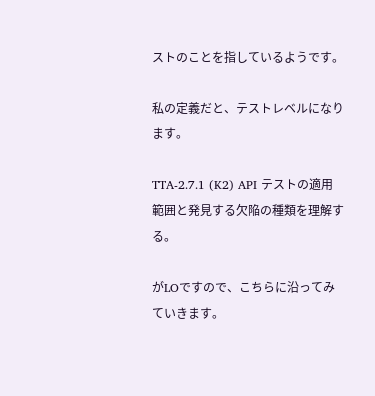ストのことを指しているようです。

私の定義だと、テストレベルになります。

TTA-2.7.1 (K2) API テストの適用範囲と発見する欠陥の種類を理解する。

がLOですので、こちらに沿ってみていきます。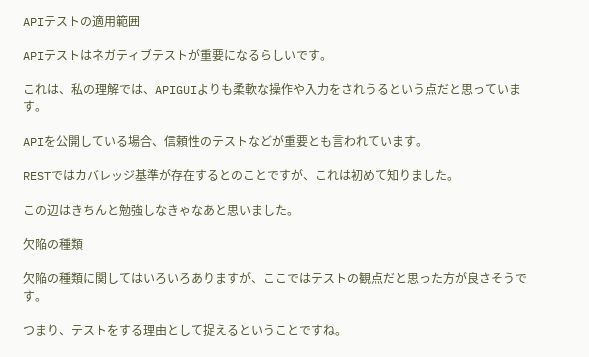APIテストの適用範囲

APIテストはネガティブテストが重要になるらしいです。

これは、私の理解では、APIGUIよりも柔軟な操作や入力をされうるという点だと思っています。

APIを公開している場合、信頼性のテストなどが重要とも言われています。

RESTではカバレッジ基準が存在するとのことですが、これは初めて知りました。

この辺はきちんと勉強しなきゃなあと思いました。

欠陥の種類

欠陥の種類に関してはいろいろありますが、ここではテストの観点だと思った方が良さそうです。

つまり、テストをする理由として捉えるということですね。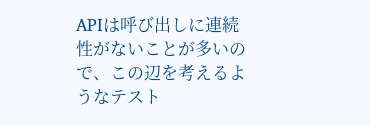APIは呼び出しに連続性がないことが多いので、この辺を考えるようなテスト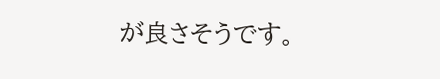が良さそうです。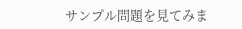サンプル問題を見てみま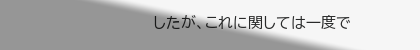したが、これに関しては一度で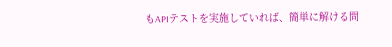もAPIテストを実施していれば、簡単に解ける問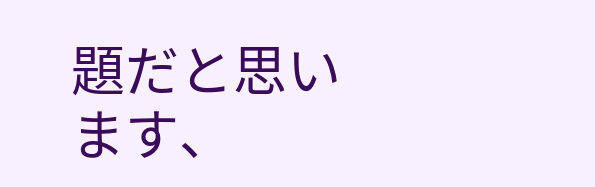題だと思います、